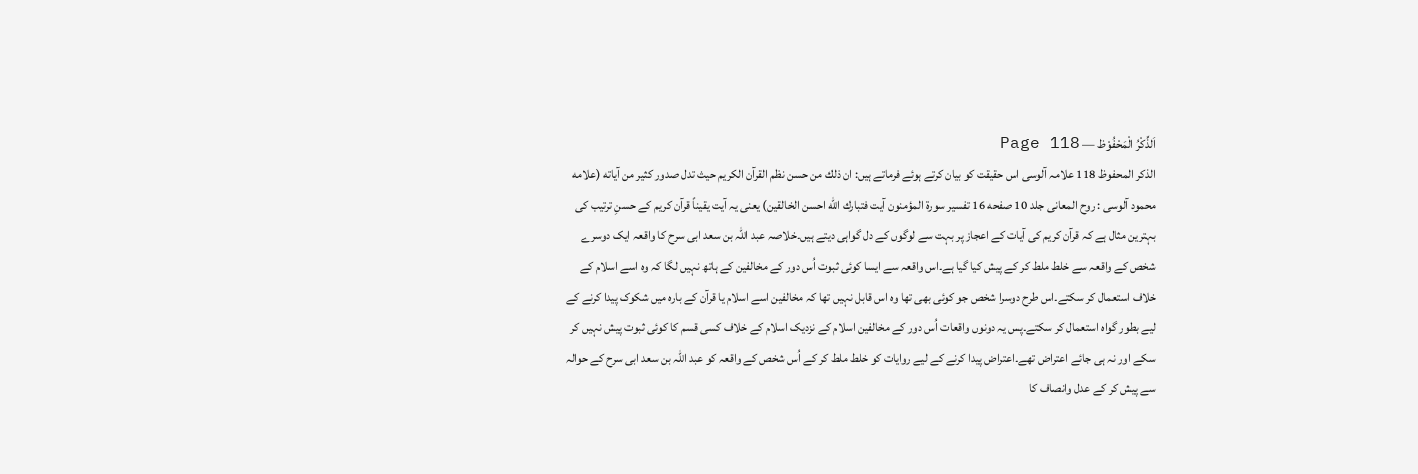اَلذِّکْرُ الْمَحْفُوْظ — Page 118
الذكر المحفوظ 118 علامہ آلوسی اس حقیقت کو بیان کرتے ہوئے فرماتے ہیں: ان ذلك من حسن نظم القرآن الكريم حيث تدل صدور كثير من آياته (علامه محمود آلوسی : روح المعانی جلد 10 صفحه 16 تفسير سورة المؤمنون آيت فتبارك الله احسن الخالقين) یعنی یہ آیت یقیناً قرآن کریم کے حسنِ ترتیب کی بہترین مثال ہے کہ قرآن کریم کی آیات کے اعجاز پر بہت سے لوگوں کے دل گواہی دیتے ہیں۔خلاصہ عبد اللہ بن سعد ابی سرح کا واقعہ ایک دوسرے شخص کے واقعہ سے خلط ملط کر کے پیش کیا گیا ہے۔اس واقعہ سے ایسا کوئی ثبوت اُس دور کے مخالفین کے ہاتھ نہیں لگا کہ وہ اسے اسلام کے خلاف استعمال کر سکتے۔اس طرح دوسرا شخص جو کوئی بھی تھا وہ اس قابل نہیں تھا کہ مخالفین اسے اسلام یا قرآن کے بارہ میں شکوک پیدا کرنے کے لیے بطور گواہ استعمال کر سکتے۔پس یہ دونوں واقعات اُس دور کے مخالفین اسلام کے نزدیک اسلام کے خلاف کسی قسم کا کوئی ثبوت پیش نہیں کر سکے اور نہ ہی جائے اعتراض تھے۔اعتراض پیدا کرنے کے لیے روایات کو خلط ملط کر کے اُس شخص کے واقعہ کو عبد اللہ بن سعد ابی سرح کے حوالہ سے پیش کر کے عدل وانصاف کا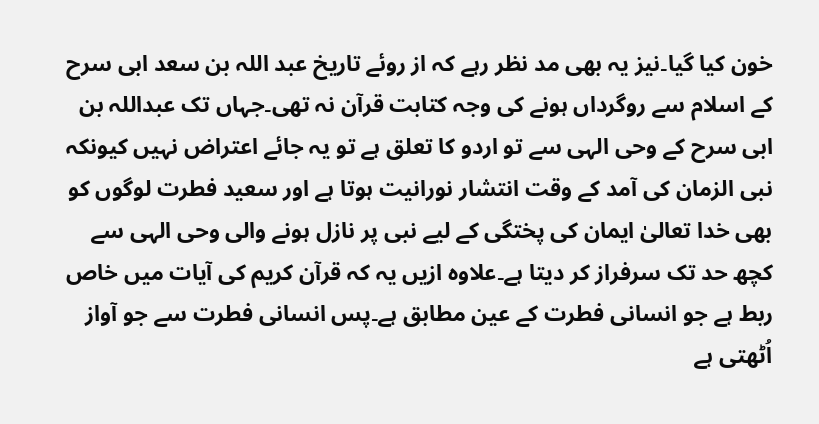خون کیا گیا۔نیز یہ بھی مد نظر رہے کہ از روئے تاریخ عبد اللہ بن سعد ابی سرح کے اسلام سے روگرداں ہونے کی وجہ کتابت قرآن نہ تھی۔جہاں تک عبداللہ بن ابی سرح کے وحی الہی سے تو اردو کا تعلق ہے تو یہ جائے اعتراض نہیں کیونکہ نبی الزمان کی آمد کے وقت انتشار نورانیت ہوتا ہے اور سعید فطرت لوگوں کو بھی خدا تعالیٰ ایمان کی پختگی کے لیے نبی پر نازل ہونے والی وحی الہی سے کچھ حد تک سرفراز کر دیتا ہے۔علاوہ ازیں یہ کہ قرآن کریم کی آیات میں خاص ربط ہے جو انسانی فطرت کے عین مطابق ہے۔پس انسانی فطرت سے جو آواز اُٹھتی ہے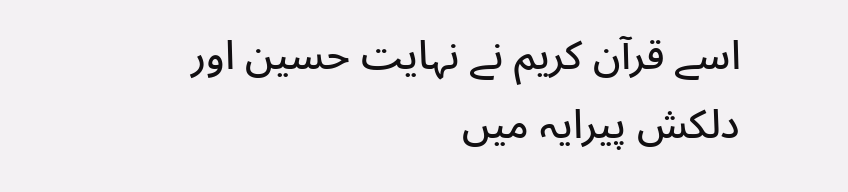اسے قرآن کریم نے نہایت حسین اور دلکش پیرایہ میں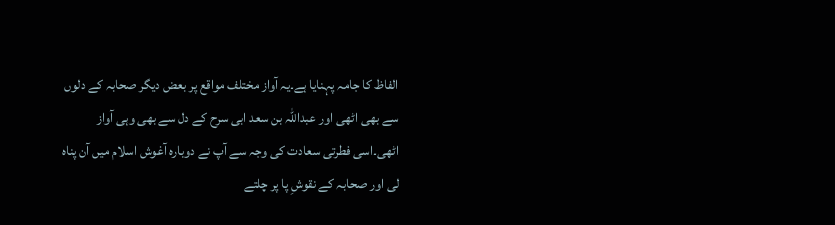الفاظ کا جامہ پہنایا ہے۔یہ آواز مختلف مواقع پر بعض دیگر صحابہ کے دلوں سے بھی اٹھی اور عبداللہ بن سعد ابی سرح کے دل سے بھی وہی آواز اٹھی۔اسی فطرتی سعادت کی وجہ سے آپ نے دوبارہ آغوش اسلام میں آن پناہ لی اور صحابہ کے نقوشِ پا پر چلتے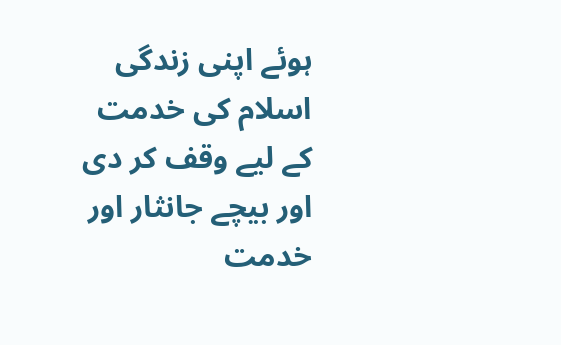ہوئے اپنی زندگی اسلام کی خدمت کے لیے وقف کر دی اور بیچے جانثار اور خدمت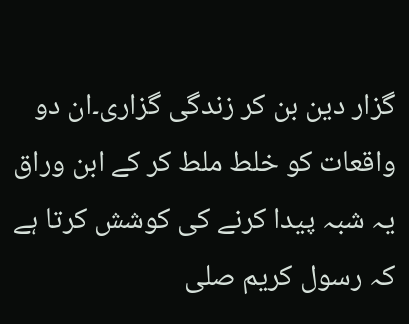گزار دین بن کر زندگی گزاری۔ان دو واقعات کو خلط ملط کر کے ابن وراق یہ شبہ پیدا کرنے کی کوشش کرتا ہے کہ رسول کریم صلی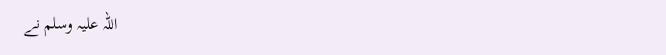اللہ علیہ وسلم نے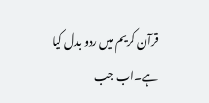قرآن کریم میں ردو بدل کیا ہے۔اب جب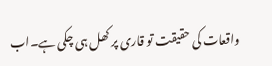واقعات کی حقیقت تو قاری پر کھل ہی چکی ہے۔اب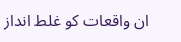ان واقعات کو غلط انداز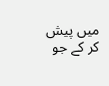میں پیش کر کے جو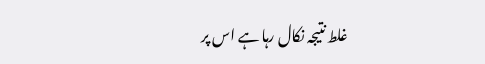غلط نتیجہ نکال رہا ہے اس پر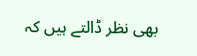بھی نظر ڈالتے ہیں کہ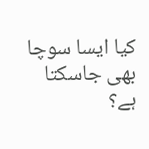کیا ایسا سوچا بھی جاسکتا ہے؟